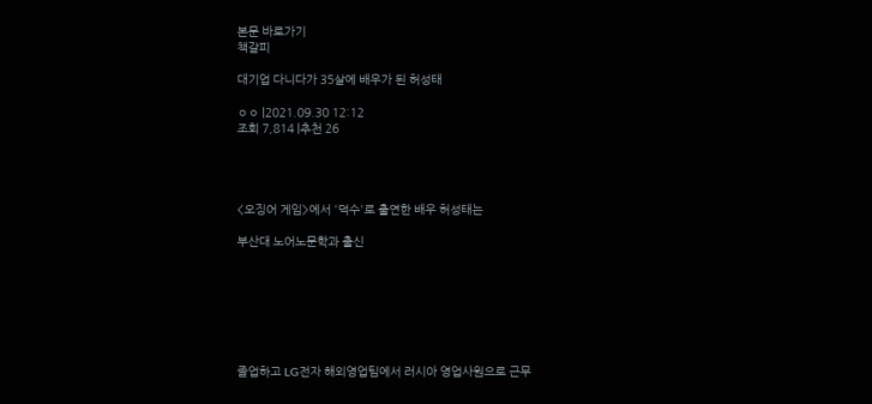본문 바로가기
책갈피

대기업 다니다가 35살에 배우가 된 허성태

ㅇㅇ |2021.09.30 12:12
조회 7,814 |추천 26




<오징어 게임>에서 '덕수'로 출연한 배우 허성태는

부산대 노어노문학과 출신







졸업하고 LG전자 해외영업팀에서 러시아 영업사원으로 근무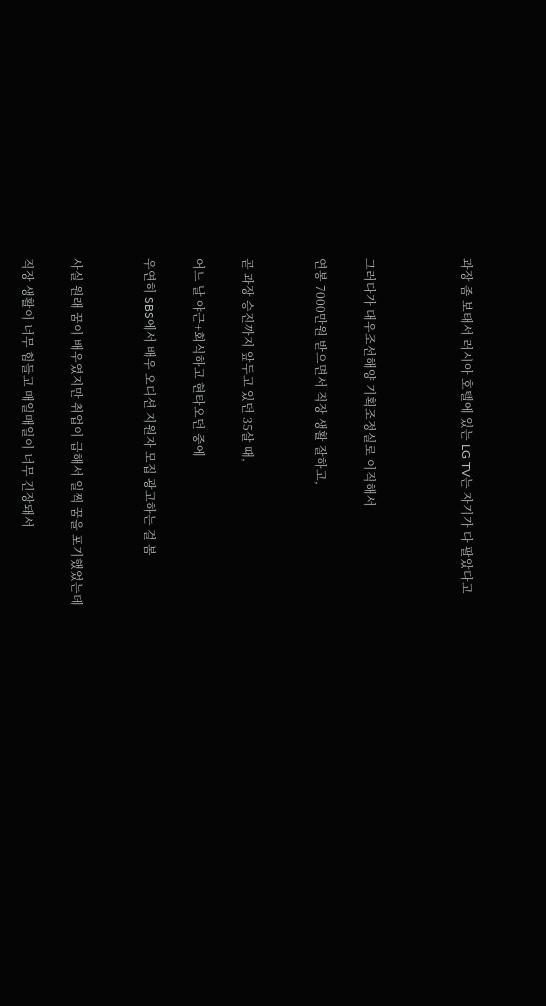과장 좀 보태서 러시아 호텔에 있는 LG TV는 자기가 다 팔았다고



그러다가 대우조선해양 기획조정실로 이직해서

연봉 7000만원 받으면서 직장 생활 잘하고,


곧 과장 승진까지 앞두고 있던 35살 때,

어느 날 야근+회식하고 현타오던 중에

우연히 SBS에서 배우 오디션 지원자 모집 광고하는 걸 봄


사실 원래 꿈이 배우였지만 취업이 급해서 일찍 꿈을 포기했었는데

직장 생활이 너무 힘들고 매일매일이 너무 긴장돼서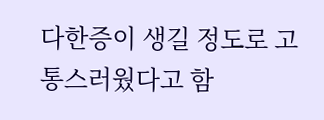다한증이 생길 정도로 고통스러웠다고 함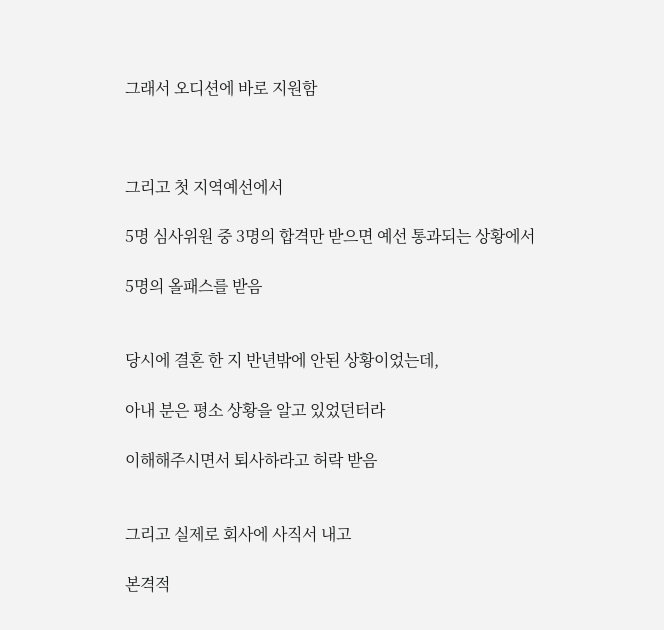그래서 오디션에 바로 지원함



그리고 첫 지역예선에서

5명 심사위원 중 3명의 합격만 받으면 예선 통과되는 상황에서

5명의 올패스를 받음


당시에 결혼 한 지 반년밖에 안된 상황이었는데,

아내 분은 평소 상황을 알고 있었던터라

이해해주시면서 퇴사하라고 허락 받음


그리고 실제로 회사에 사직서 내고

본격적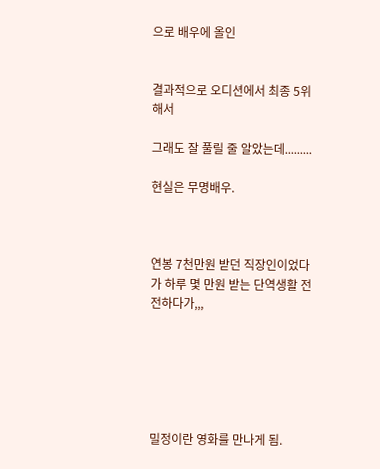으로 배우에 올인


결과적으로 오디션에서 최종 5위해서

그래도 잘 풀릴 줄 알았는데.........

현실은 무명배우.



연봉 7천만원 받던 직장인이었다가 하루 몇 만원 받는 단역생활 전전하다가,,,






밀정이란 영화를 만나게 됨.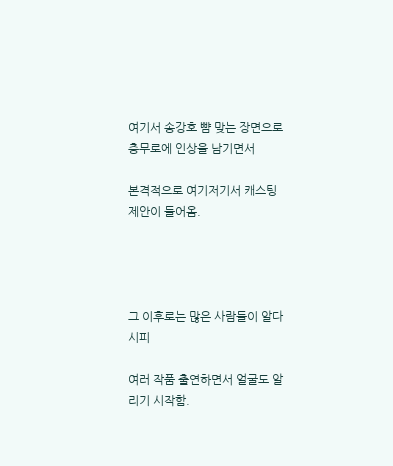여기서 송강호 뺨 맞는 장면으로 충무로에 인상을 남기면서

본격적으로 여기저기서 캐스팅 제안이 들어옴.




그 이후로는 많은 사람들이 알다시피

여러 작품 출연하면서 얼굴도 알리기 시작함.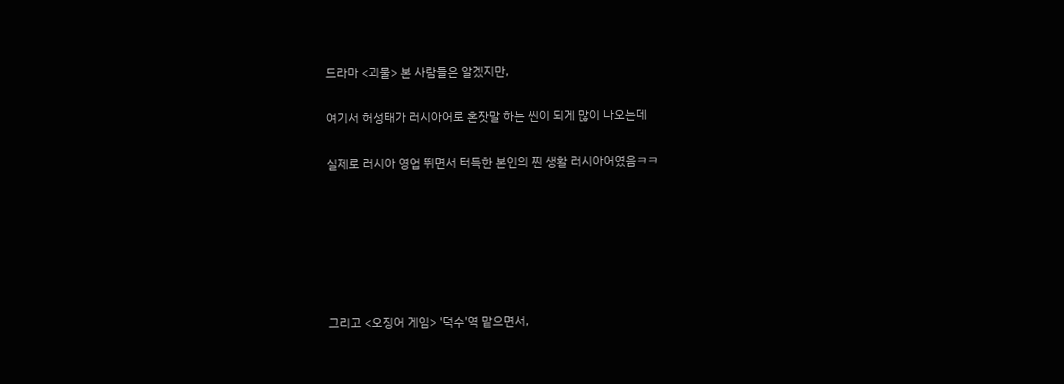드라마 <괴물> 본 사람들은 알겠지만,

여기서 허성태가 러시아어로 혼잣말 하는 씬이 되게 많이 나오는데

실제로 러시아 영업 뛰면서 터득한 본인의 찐 생활 러시아어였음ㅋㅋ






그리고 <오징어 게임> '덕수'역 맡으면서,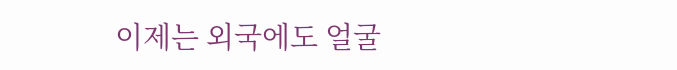이제는 외국에도 얼굴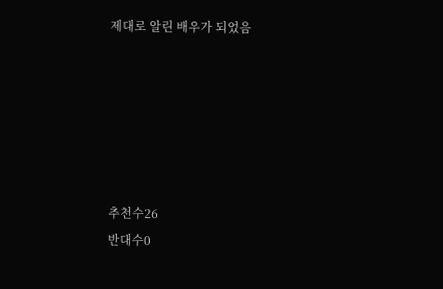제대로 알린 배우가 되었음






추천수26
반대수0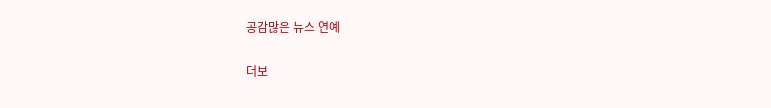공감많은 뉴스 연예

더보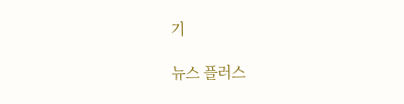기

뉴스 플러스